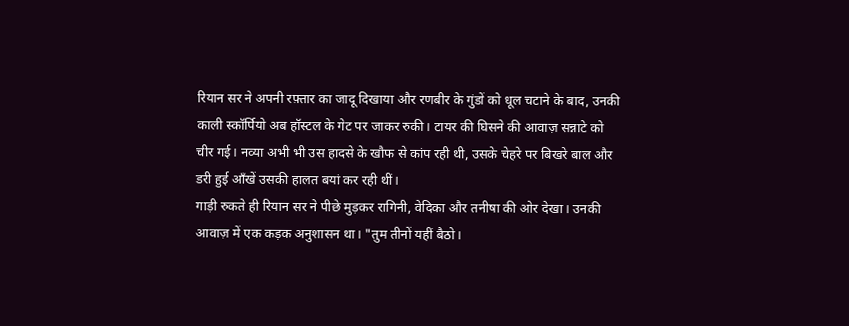रियान सर ने अपनी रफ़्तार का जादू दिखाया और रणबीर के गुंडों को धूल चटाने के बाद, उनकी काली स्कॉर्पियो अब हॉस्टल के गेट पर जाकर रुकी। टायर की घिसने की आवाज़ सन्नाटे को चीर गई। नव्या अभी भी उस हादसे के खौफ से कांप रही थी, उसके चेहरे पर बिखरे बाल और डरी हुई आँखें उसकी हालत बयां कर रही थीं।
गाड़ी रुकते ही रियान सर ने पीछे मुड़कर रागिनी, वेदिका और तनीषा की ओर देखा। उनकी आवाज़ में एक कड़क अनुशासन था। "तुम तीनों यहीं बैठो।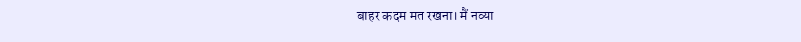बाहर कदम मत रखना। मैं नव्या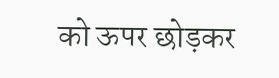को ऊपर छोड़कर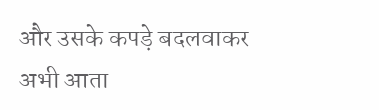और उसके कपड़े बदलवाकर अभी आता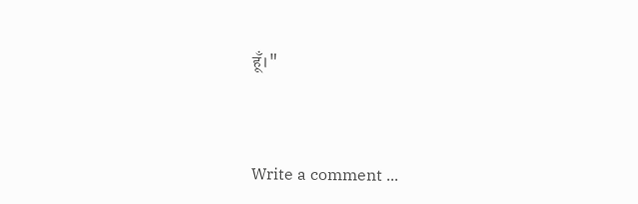हूँ।"



Write a comment ...